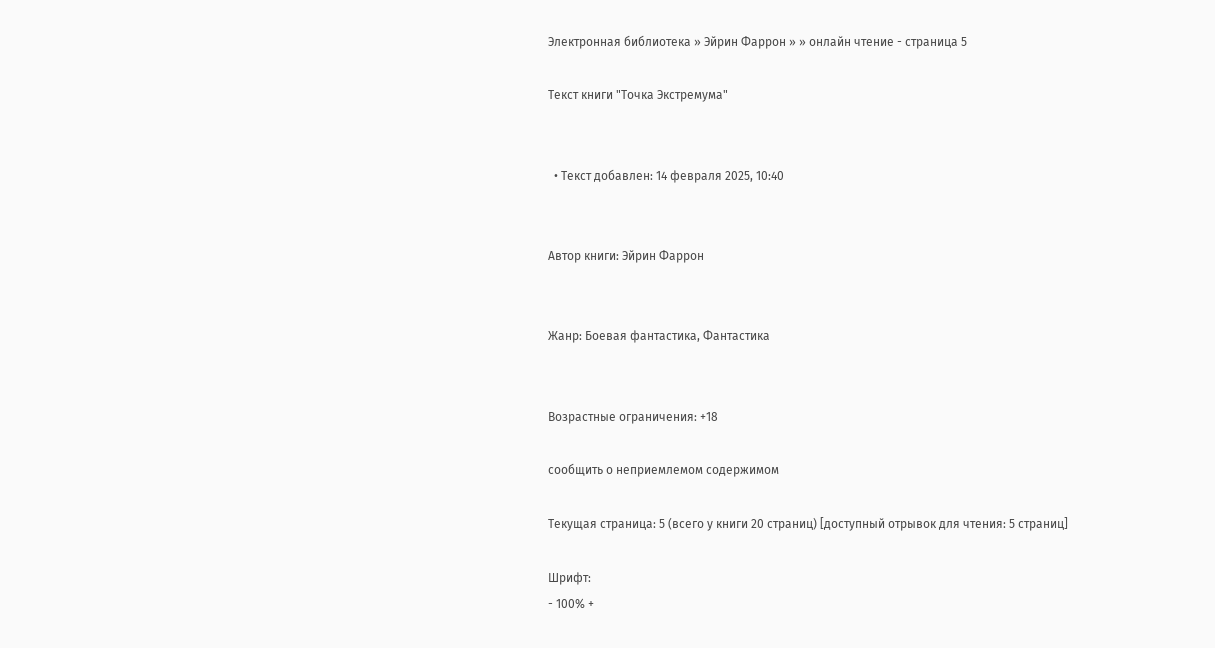Электронная библиотека » Эйрин Фаррон » » онлайн чтение - страница 5

Текст книги "Точка Экстремума"


  • Текст добавлен: 14 февраля 2025, 10:40


Автор книги: Эйрин Фаррон


Жанр: Боевая фантастика, Фантастика


Возрастные ограничения: +18

сообщить о неприемлемом содержимом

Текущая страница: 5 (всего у книги 20 страниц) [доступный отрывок для чтения: 5 страниц]

Шрифт:
- 100% +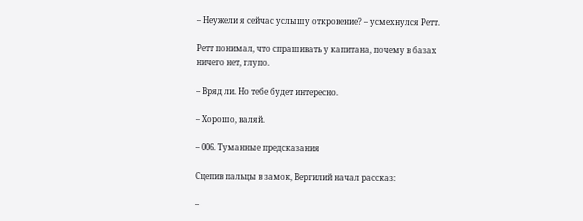– Неужели я сейчас услышу откровение? – усмехнулся Ретт.

Ретт понимал, что спрашивать у капитана, почему в базах ничего нет, глупо.

– Вряд ли. Но тебе будет интересно.

– Хорошо, валяй.

– 006. Туманные предсказания

Сцепив пальцы в замок, Вергилий начал рассказ:

–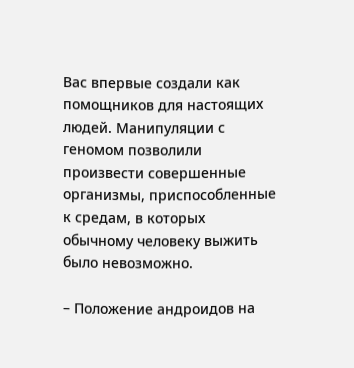Вас впервые создали как помощников для настоящих людей. Манипуляции с геномом позволили произвести совершенные организмы, приспособленные к средам, в которых обычному человеку выжить было невозможно.

– Положение андроидов на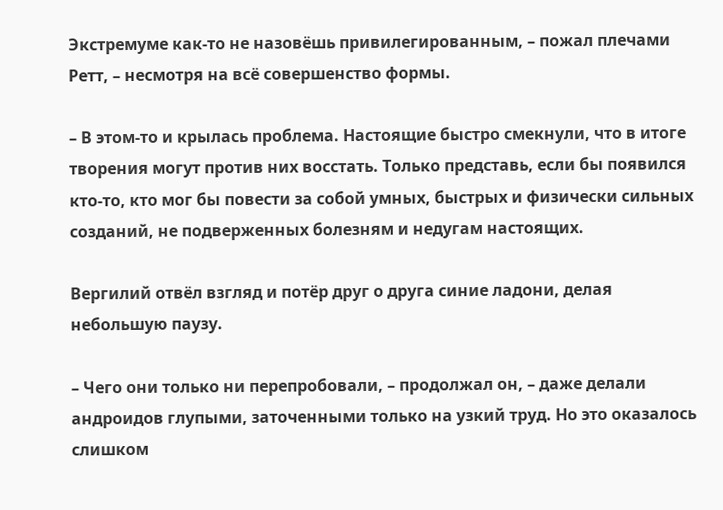Экстремуме как-то не назовёшь привилегированным, – пожал плечами Ретт, – несмотря на всё совершенство формы.

– В этом-то и крылась проблема. Настоящие быстро смекнули, что в итоге творения могут против них восстать. Только представь, если бы появился кто-то, кто мог бы повести за собой умных, быстрых и физически сильных созданий, не подверженных болезням и недугам настоящих.

Вергилий отвёл взгляд и потёр друг о друга синие ладони, делая небольшую паузу.

– Чего они только ни перепробовали, – продолжал он, – даже делали андроидов глупыми, заточенными только на узкий труд. Но это оказалось слишком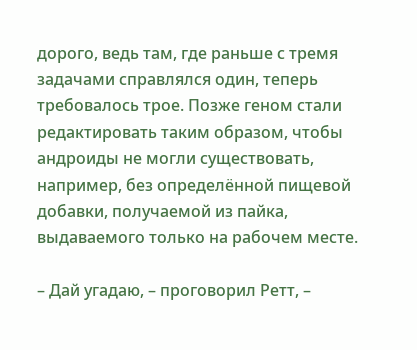дорого, ведь там, где раньше с тремя задачами справлялся один, теперь требовалось трое. Позже геном стали редактировать таким образом, чтобы андроиды не могли существовать, например, без определённой пищевой добавки, получаемой из пайка, выдаваемого только на рабочем месте.

– Дай угадаю, – проговорил Ретт, –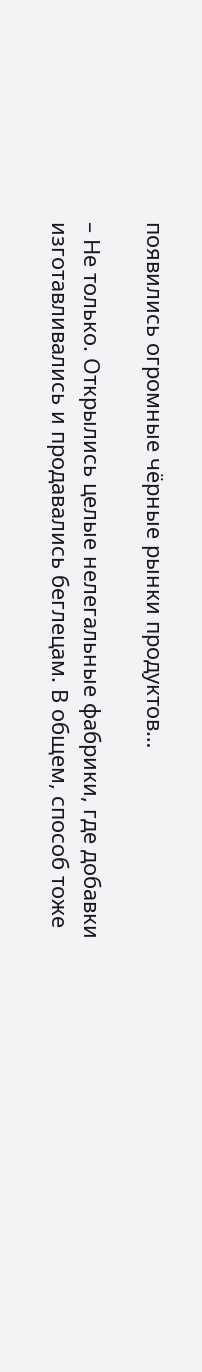появились огромные чёрные рынки продуктов…

– Не только. Открылись целые нелегальные фабрики, где добавки изготавливались и продавались беглецам. В общем, способ тоже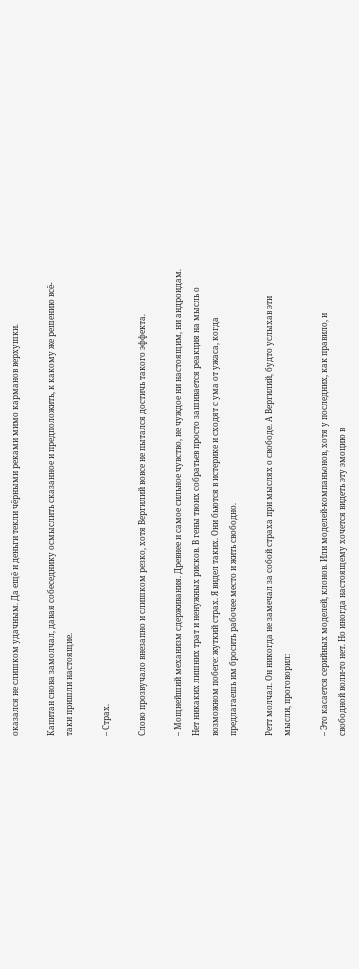оказался не слишком удачным. Да ещё и деньги текли чёрными реками мимо карманов верхушки.

Капитан снова замолчал, давая собеседнику осмыслить сказанное и предположить, к какому же решению всё-таки пришли настоящие.

– Страх.

Слово прозвучало внезапно и слишком резко, хотя Вергилий вовсе не пытался достичь такого эффекта.

– Мощнейший механизм сдерживания. Древнее и самое сильное чувство, не чуждое ни настоящим, ни андроидам. Нет никаких лишних трат и ненужных рисков. В гены твоих собратьев просто зашивается реакция на мысль о возможном побеге: жуткий страх. Я видел таких. Они бьются в истерике и сходят с ума от ужаса, когда предлагаешь им бросить рабочее место и жить свободно.

Ретт молчал. Он никогда не замечал за собой страха при мыслях о свободе. А Вергилий, будто услыхав эти мысли, проговорил:

– Это касается серийных моделей, клонов. Или моделей-компаньонов, хотя у последних, как правило, и свободной воли-то нет. Но иногда настоящему хочется видеть эту эмоцию в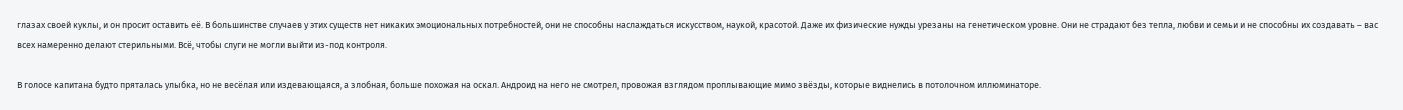глазах своей куклы, и он просит оставить её. В большинстве случаев у этих существ нет никаких эмоциональных потребностей, они не способны наслаждаться искусством, наукой, красотой. Даже их физические нужды урезаны на генетическом уровне. Они не страдают без тепла, любви и семьи и не способны их создавать – вас всех намеренно делают стерильными. Всё, чтобы слуги не могли выйти из-под контроля.

В голосе капитана будто пряталась улыбка, но не весёлая или издевающаяся, а злобная, больше похожая на оскал. Андроид на него не смотрел, провожая взглядом проплывающие мимо звёзды, которые виднелись в потолочном иллюминаторе.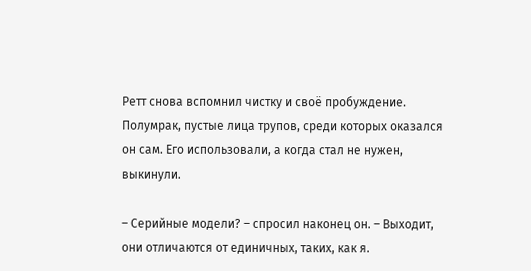Ретт снова вспомнил чистку и своё пробуждение. Полумрак, пустые лица трупов, среди которых оказался он сам. Его использовали, а когда стал не нужен, выкинули.

– Серийные модели? – спросил наконец он. – Выходит, они отличаются от единичных, таких, как я.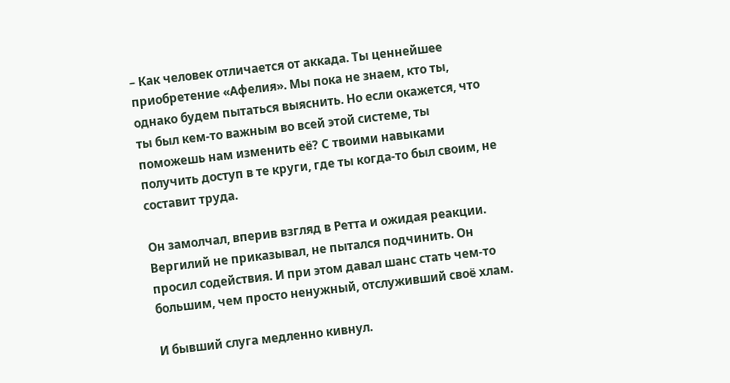– Как человек отличается от аккада. Ты ценнейшее приобретение «Афелия». Мы пока не знаем, кто ты, однако будем пытаться выяснить. Но если окажется, что ты был кем-то важным во всей этой системе, ты поможешь нам изменить её? С твоими навыками получить доступ в те круги, где ты когда-то был своим, не составит труда.

Он замолчал, вперив взгляд в Ретта и ожидая реакции. Вергилий не приказывал, не пытался подчинить. Он просил содействия. И при этом давал шанс стать чем-то большим, чем просто ненужный, отслуживший своё хлам.

И бывший слуга медленно кивнул.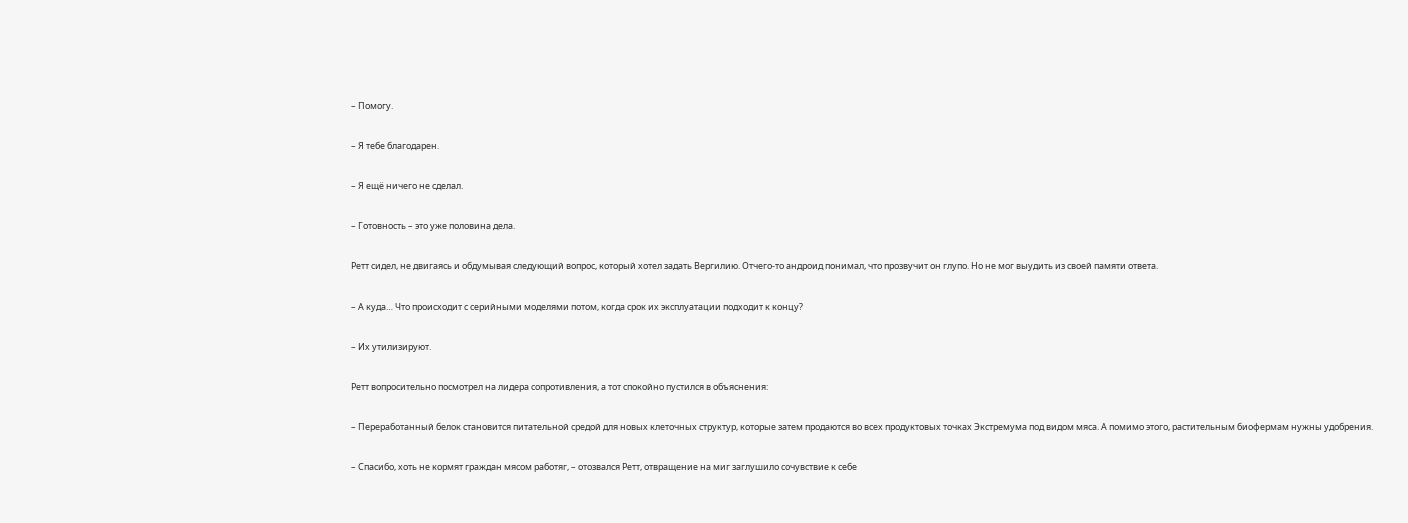– Помогу.

– Я тебе благодарен.

– Я ещё ничего не сделал.

– Готовность – это уже половина дела.

Ретт сидел, не двигаясь и обдумывая следующий вопрос, который хотел задать Вергилию. Отчего-то андроид понимал, что прозвучит он глупо. Но не мог выудить из своей памяти ответа.

– А куда… Что происходит с серийными моделями потом, когда срок их эксплуатации подходит к концу?

– Их утилизируют.

Ретт вопросительно посмотрел на лидера сопротивления, а тот спокойно пустился в объяснения:

– Переработанный белок становится питательной средой для новых клеточных структур, которые затем продаются во всех продуктовых точках Экстремума под видом мяса. А помимо этого, растительным биофермам нужны удобрения.

– Спасибо, хоть не кормят граждан мясом работяг, – отозвался Ретт, отвращение на миг заглушило сочувствие к себе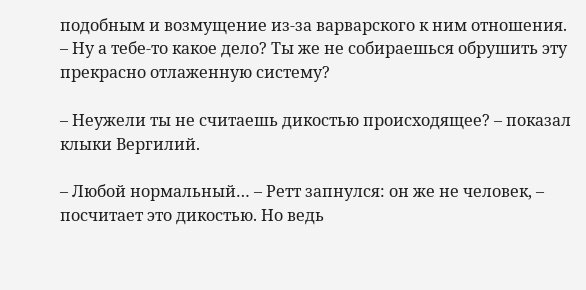подобным и возмущение из-за варварского к ним отношения. – Ну а тебе-то какое дело? Ты же не собираешься обрушить эту прекрасно отлаженную систему?

– Неужели ты не считаешь дикостью происходящее? – показал клыки Вергилий.

– Любой нормальный… – Ретт запнулся: он же не человек, – посчитает это дикостью. Но ведь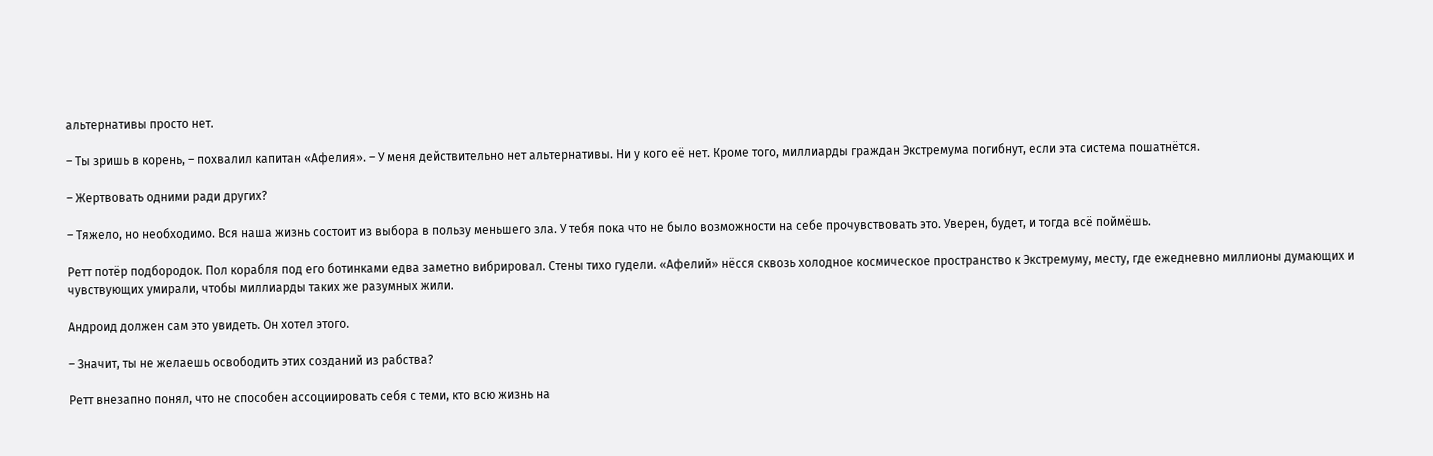альтернативы просто нет.

– Ты зришь в корень, – похвалил капитан «Афелия». – У меня действительно нет альтернативы. Ни у кого её нет. Кроме того, миллиарды граждан Экстремума погибнут, если эта система пошатнётся.

– Жертвовать одними ради других?

– Тяжело, но необходимо. Вся наша жизнь состоит из выбора в пользу меньшего зла. У тебя пока что не было возможности на себе прочувствовать это. Уверен, будет, и тогда всё поймёшь.

Ретт потёр подбородок. Пол корабля под его ботинками едва заметно вибрировал. Стены тихо гудели. «Афелий» нёсся сквозь холодное космическое пространство к Экстремуму, месту, где ежедневно миллионы думающих и чувствующих умирали, чтобы миллиарды таких же разумных жили.

Андроид должен сам это увидеть. Он хотел этого.

– Значит, ты не желаешь освободить этих созданий из рабства?

Ретт внезапно понял, что не способен ассоциировать себя с теми, кто всю жизнь на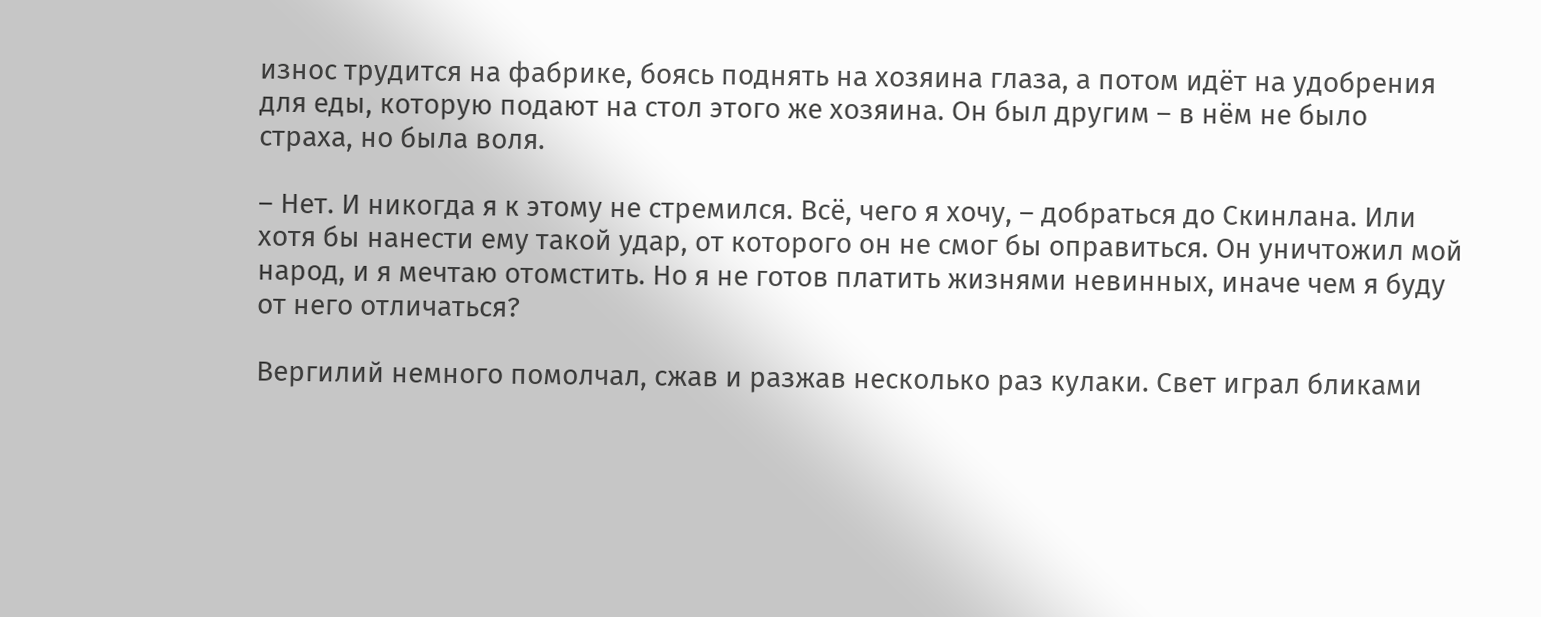износ трудится на фабрике, боясь поднять на хозяина глаза, а потом идёт на удобрения для еды, которую подают на стол этого же хозяина. Он был другим – в нём не было страха, но была воля.

– Нет. И никогда я к этому не стремился. Всё, чего я хочу, – добраться до Скинлана. Или хотя бы нанести ему такой удар, от которого он не смог бы оправиться. Он уничтожил мой народ, и я мечтаю отомстить. Но я не готов платить жизнями невинных, иначе чем я буду от него отличаться?

Вергилий немного помолчал, сжав и разжав несколько раз кулаки. Свет играл бликами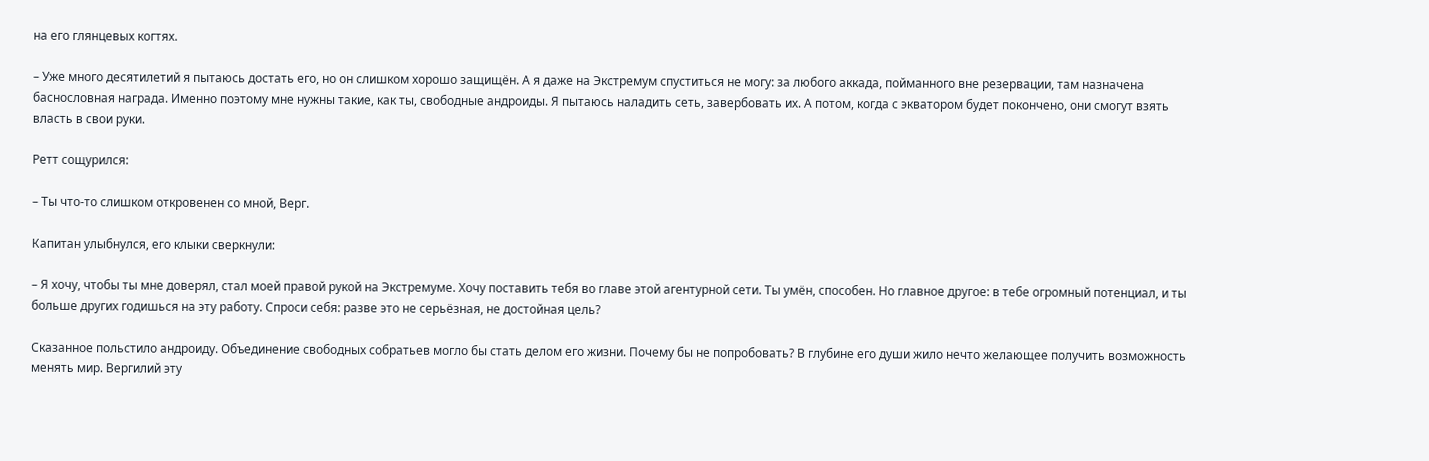на его глянцевых когтях.

– Уже много десятилетий я пытаюсь достать его, но он слишком хорошо защищён. А я даже на Экстремум спуститься не могу: за любого аккада, пойманного вне резервации, там назначена баснословная награда. Именно поэтому мне нужны такие, как ты, свободные андроиды. Я пытаюсь наладить сеть, завербовать их. А потом, когда с экватором будет покончено, они смогут взять власть в свои руки.

Ретт сощурился:

– Ты что-то слишком откровенен со мной, Верг.

Капитан улыбнулся, его клыки сверкнули:

– Я хочу, чтобы ты мне доверял, стал моей правой рукой на Экстремуме. Хочу поставить тебя во главе этой агентурной сети. Ты умён, способен. Но главное другое: в тебе огромный потенциал, и ты больше других годишься на эту работу. Спроси себя: разве это не серьёзная, не достойная цель?

Сказанное польстило андроиду. Объединение свободных собратьев могло бы стать делом его жизни. Почему бы не попробовать? В глубине его души жило нечто желающее получить возможность менять мир. Вергилий эту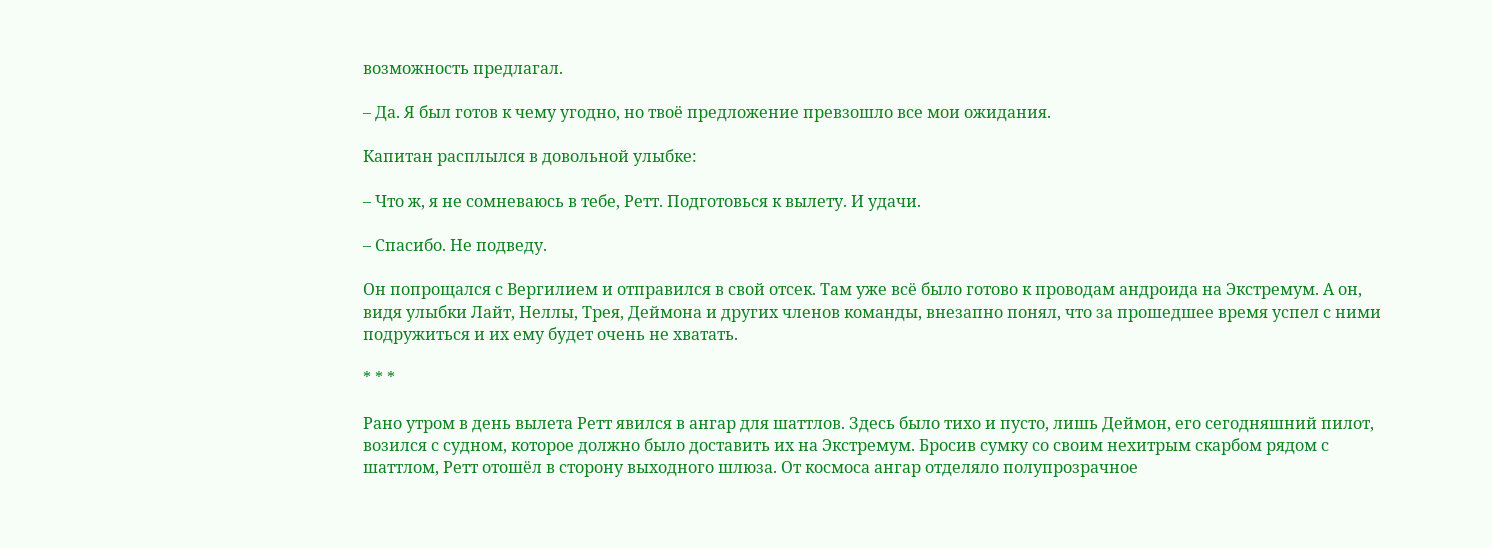возможность предлагал.

– Да. Я был готов к чему угодно, но твоё предложение превзошло все мои ожидания.

Капитан расплылся в довольной улыбке:

– Что ж, я не сомневаюсь в тебе, Ретт. Подготовься к вылету. И удачи.

– Спасибо. Не подведу.

Он попрощался с Вергилием и отправился в свой отсек. Там уже всё было готово к проводам андроида на Экстремум. А он, видя улыбки Лайт, Неллы, Трея, Деймона и других членов команды, внезапно понял, что за прошедшее время успел с ними подружиться и их ему будет очень не хватать.

* * *

Рано утром в день вылета Ретт явился в ангар для шаттлов. Здесь было тихо и пусто, лишь Деймон, его сегодняшний пилот, возился с судном, которое должно было доставить их на Экстремум. Бросив сумку со своим нехитрым скарбом рядом с шаттлом, Ретт отошёл в сторону выходного шлюза. От космоса ангар отделяло полупрозрачное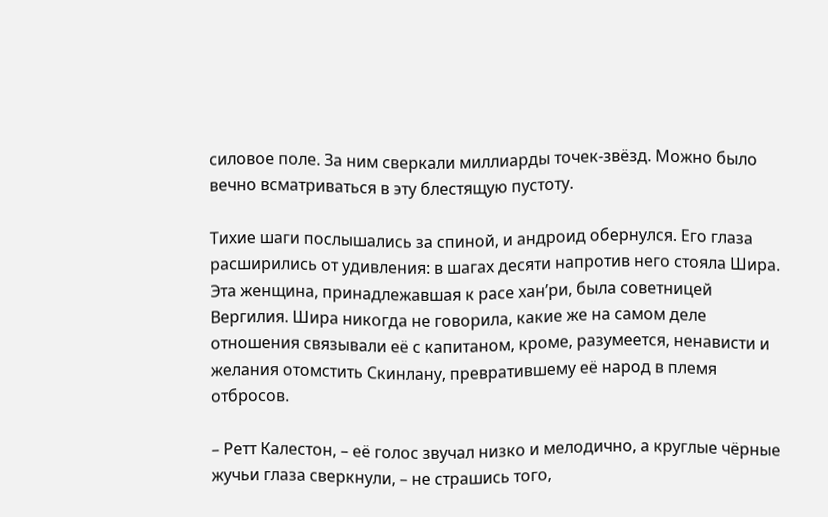силовое поле. За ним сверкали миллиарды точек-звёзд. Можно было вечно всматриваться в эту блестящую пустоту.

Тихие шаги послышались за спиной, и андроид обернулся. Его глаза расширились от удивления: в шагах десяти напротив него стояла Шира. Эта женщина, принадлежавшая к расе хан’ри, была советницей Вергилия. Шира никогда не говорила, какие же на самом деле отношения связывали её с капитаном, кроме, разумеется, ненависти и желания отомстить Скинлану, превратившему её народ в племя отбросов.

– Ретт Калестон, – её голос звучал низко и мелодично, а круглые чёрные жучьи глаза сверкнули, – не страшись того,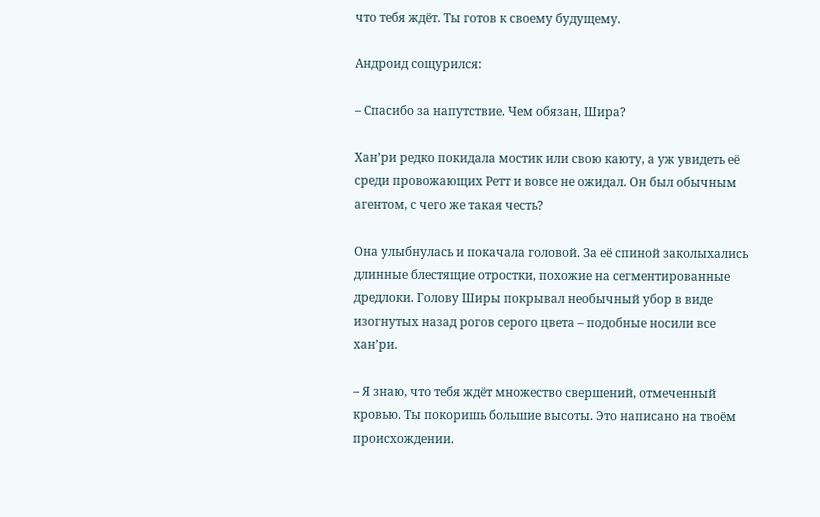что тебя ждёт. Ты готов к своему будущему.

Андроид сощурился:

– Спасибо за напутствие. Чем обязан, Шира?

Хан’ри редко покидала мостик или свою каюту, а уж увидеть её среди провожающих Ретт и вовсе не ожидал. Он был обычным агентом, с чего же такая честь?

Она улыбнулась и покачала головой. За её спиной заколыхались длинные блестящие отростки, похожие на сегментированные дредлоки. Голову Ширы покрывал необычный убор в виде изогнутых назад рогов серого цвета – подобные носили все хан’ри.

– Я знаю, что тебя ждёт множество свершений, отмеченный кровью. Ты покоришь большие высоты. Это написано на твоём происхождении.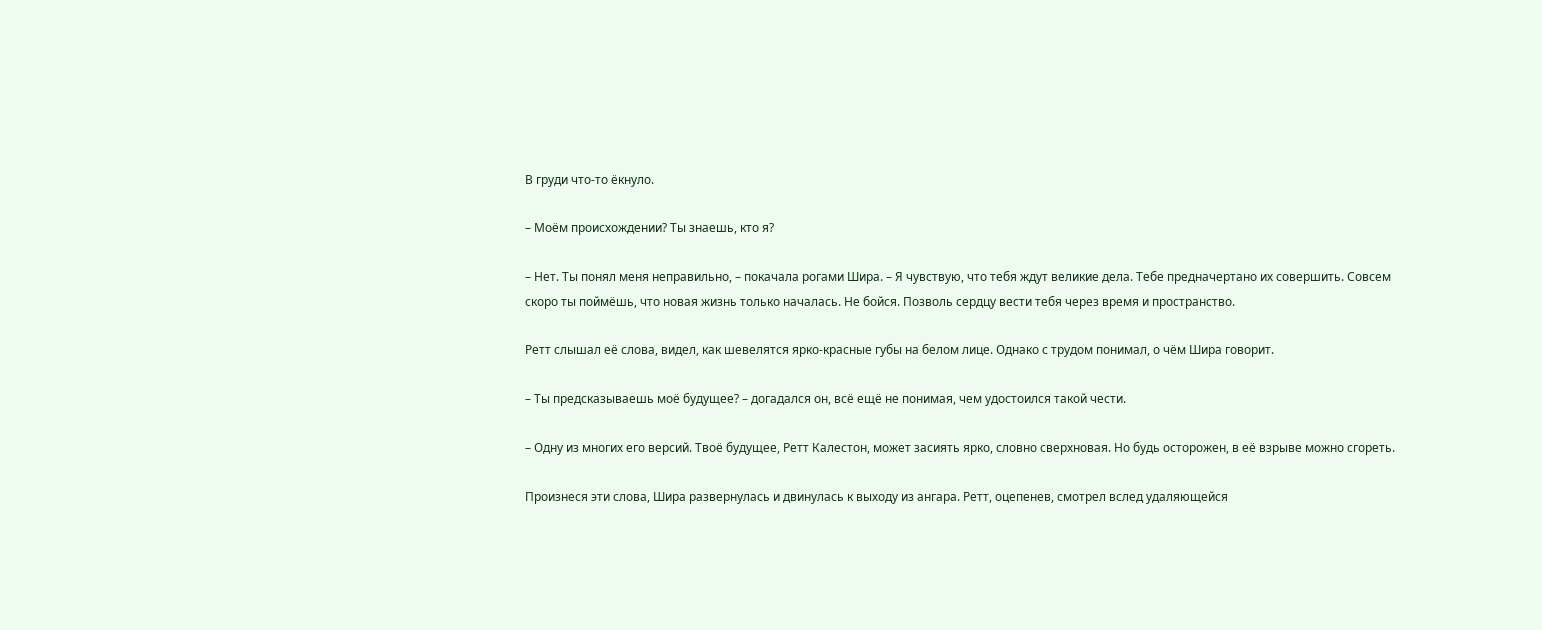В груди что-то ёкнуло.

– Моём происхождении? Ты знаешь, кто я?

– Нет. Ты понял меня неправильно, – покачала рогами Шира. – Я чувствую, что тебя ждут великие дела. Тебе предначертано их совершить. Совсем скоро ты поймёшь, что новая жизнь только началась. Не бойся. Позволь сердцу вести тебя через время и пространство.

Ретт слышал её слова, видел, как шевелятся ярко-красные губы на белом лице. Однако с трудом понимал, о чём Шира говорит.

– Ты предсказываешь моё будущее? – догадался он, всё ещё не понимая, чем удостоился такой чести.

– Одну из многих его версий. Твоё будущее, Ретт Калестон, может засиять ярко, словно сверхновая. Но будь осторожен, в её взрыве можно сгореть.

Произнеся эти слова, Шира развернулась и двинулась к выходу из ангара. Ретт, оцепенев, смотрел вслед удаляющейся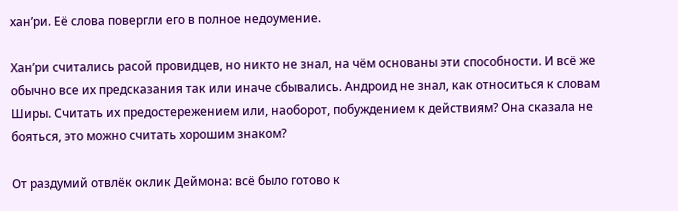хан’ри. Её слова повергли его в полное недоумение.

Хан’ри считались расой провидцев, но никто не знал, на чём основаны эти способности. И всё же обычно все их предсказания так или иначе сбывались. Андроид не знал, как относиться к словам Ширы. Считать их предостережением или, наоборот, побуждением к действиям? Она сказала не бояться, это можно считать хорошим знаком?

От раздумий отвлёк оклик Деймона: всё было готово к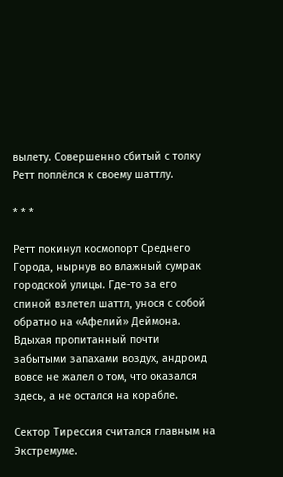вылету. Совершенно сбитый с толку Ретт поплёлся к своему шаттлу.

* * *

Ретт покинул космопорт Среднего Города, нырнув во влажный сумрак городской улицы. Где-то за его спиной взлетел шаттл, унося с собой обратно на «Афелий» Деймона. Вдыхая пропитанный почти забытыми запахами воздух, андроид вовсе не жалел о том, что оказался здесь, а не остался на корабле.

Сектор Тирессия считался главным на Экстремуме.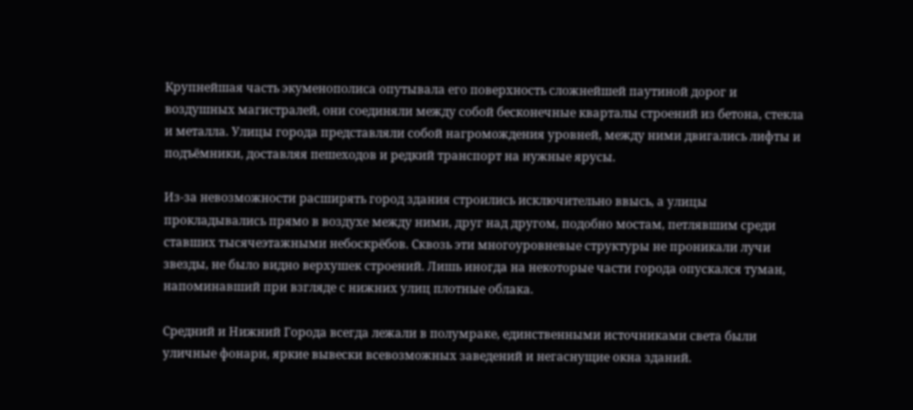Крупнейшая часть экуменополиса опутывала его поверхность сложнейшей паутиной дорог и воздушных магистралей, они соединяли между собой бесконечные кварталы строений из бетона, стекла и металла. Улицы города представляли собой нагромождения уровней, между ними двигались лифты и подъёмники, доставляя пешеходов и редкий транспорт на нужные ярусы.

Из-за невозможности расширять город здания строились исключительно ввысь, а улицы прокладывались прямо в воздухе между ними, друг над другом, подобно мостам, петлявшим среди ставших тысячеэтажными небоскрёбов. Сквозь эти многоуровневые структуры не проникали лучи звезды, не было видно верхушек строений. Лишь иногда на некоторые части города опускался туман, напоминавший при взгляде с нижних улиц плотные облака.

Средний и Нижний Города всегда лежали в полумраке, единственными источниками света были уличные фонари, яркие вывески всевозможных заведений и негаснущие окна зданий.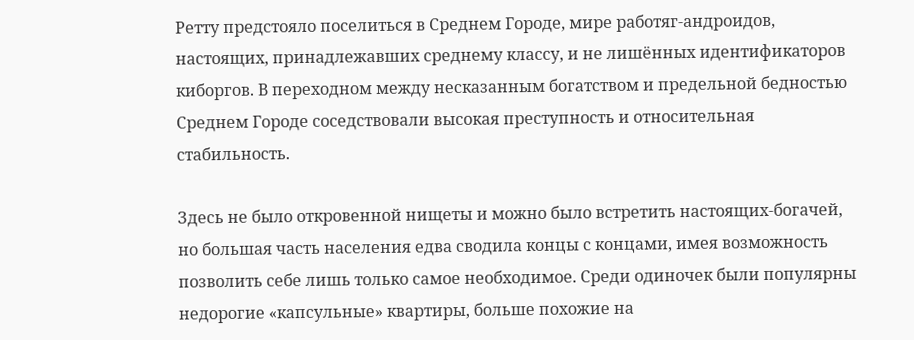Ретту предстояло поселиться в Среднем Городе, мире работяг-андроидов, настоящих, принадлежавших среднему классу, и не лишённых идентификаторов киборгов. В переходном между несказанным богатством и предельной бедностью Среднем Городе соседствовали высокая преступность и относительная стабильность.

Здесь не было откровенной нищеты и можно было встретить настоящих-богачей, но большая часть населения едва сводила концы с концами, имея возможность позволить себе лишь только самое необходимое. Среди одиночек были популярны недорогие «капсульные» квартиры, больше похожие на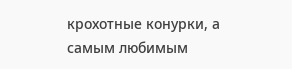крохотные конурки, а самым любимым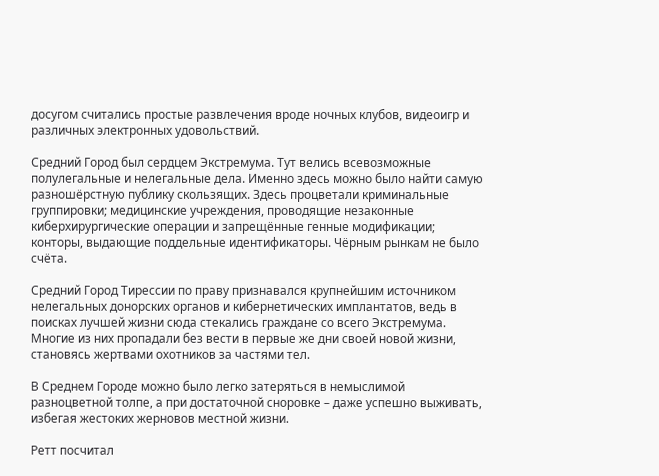досугом считались простые развлечения вроде ночных клубов, видеоигр и различных электронных удовольствий.

Средний Город был сердцем Экстремума. Тут велись всевозможные полулегальные и нелегальные дела. Именно здесь можно было найти самую разношёрстную публику скользящих. Здесь процветали криминальные группировки; медицинские учреждения, проводящие незаконные киберхирургические операции и запрещённые генные модификации; конторы, выдающие поддельные идентификаторы. Чёрным рынкам не было счёта.

Средний Город Тирессии по праву признавался крупнейшим источником нелегальных донорских органов и кибернетических имплантатов, ведь в поисках лучшей жизни сюда стекались граждане со всего Экстремума. Многие из них пропадали без вести в первые же дни своей новой жизни, становясь жертвами охотников за частями тел.

В Среднем Городе можно было легко затеряться в немыслимой разноцветной толпе, а при достаточной сноровке – даже успешно выживать, избегая жестоких жерновов местной жизни.

Ретт посчитал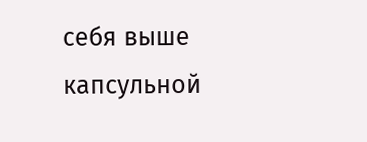себя выше капсульной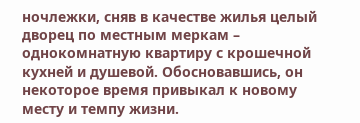ночлежки, сняв в качестве жилья целый дворец по местным меркам – однокомнатную квартиру с крошечной кухней и душевой. Обосновавшись, он некоторое время привыкал к новому месту и темпу жизни.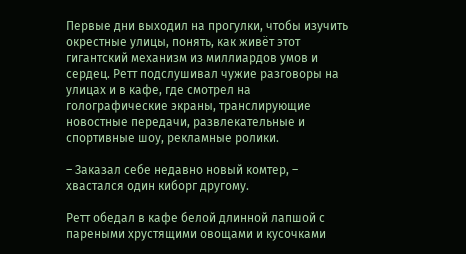Первые дни выходил на прогулки, чтобы изучить окрестные улицы, понять, как живёт этот гигантский механизм из миллиардов умов и сердец. Ретт подслушивал чужие разговоры на улицах и в кафе, где смотрел на голографические экраны, транслирующие новостные передачи, развлекательные и спортивные шоу, рекламные ролики.

– Заказал себе недавно новый комтер, – хвастался один киборг другому.

Ретт обедал в кафе белой длинной лапшой с пареными хрустящими овощами и кусочками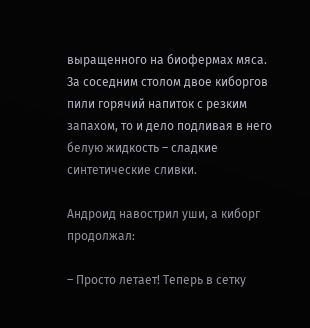выращенного на биофермах мяса. За соседним столом двое киборгов пили горячий напиток с резким запахом, то и дело подливая в него белую жидкость – сладкие синтетические сливки.

Андроид навострил уши, а киборг продолжал:

– Просто летает! Теперь в сетку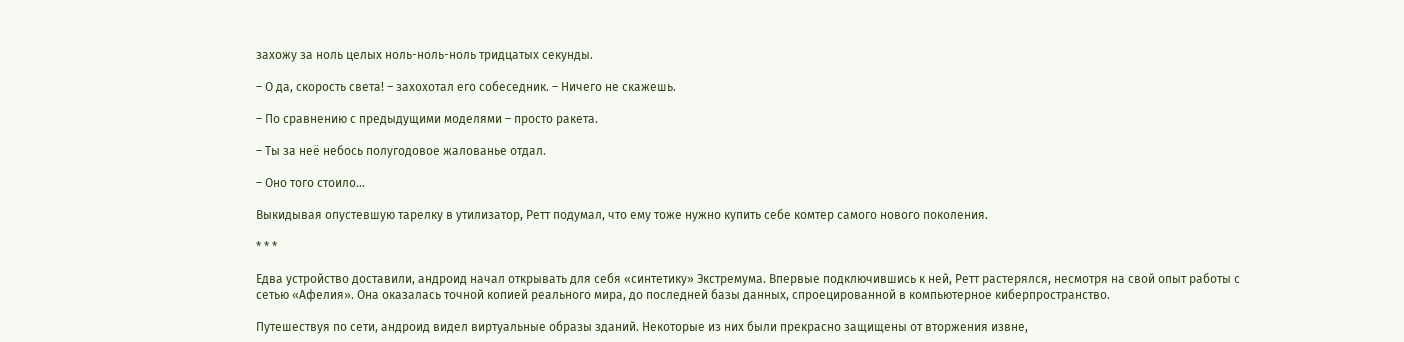захожу за ноль целых ноль-ноль-ноль тридцатых секунды.

– О да, скорость света! – захохотал его собеседник. – Ничего не скажешь.

– По сравнению с предыдущими моделями – просто ракета.

– Ты за неё небось полугодовое жалованье отдал.

– Оно того стоило…

Выкидывая опустевшую тарелку в утилизатор, Ретт подумал, что ему тоже нужно купить себе комтер самого нового поколения.

* * *

Едва устройство доставили, андроид начал открывать для себя «синтетику» Экстремума. Впервые подключившись к ней, Ретт растерялся, несмотря на свой опыт работы с сетью «Афелия». Она оказалась точной копией реального мира, до последней базы данных, спроецированной в компьютерное киберпространство.

Путешествуя по сети, андроид видел виртуальные образы зданий. Некоторые из них были прекрасно защищены от вторжения извне,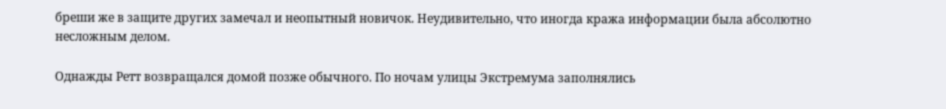бреши же в защите других замечал и неопытный новичок. Неудивительно, что иногда кража информации была абсолютно несложным делом.

Однажды Ретт возвращался домой позже обычного. По ночам улицы Экстремума заполнялись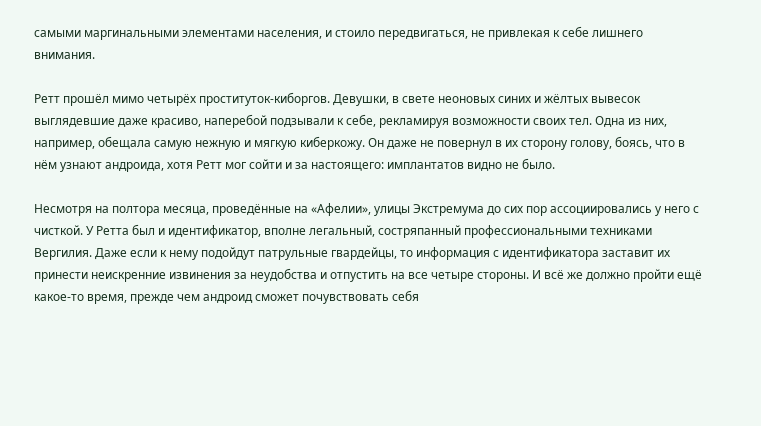самыми маргинальными элементами населения, и стоило передвигаться, не привлекая к себе лишнего внимания.

Ретт прошёл мимо четырёх проституток-киборгов. Девушки, в свете неоновых синих и жёлтых вывесок выглядевшие даже красиво, наперебой подзывали к себе, рекламируя возможности своих тел. Одна из них, например, обещала самую нежную и мягкую киберкожу. Он даже не повернул в их сторону голову, боясь, что в нём узнают андроида, хотя Ретт мог сойти и за настоящего: имплантатов видно не было.

Несмотря на полтора месяца, проведённые на «Афелии», улицы Экстремума до сих пор ассоциировались у него с чисткой. У Ретта был и идентификатор, вполне легальный, состряпанный профессиональными техниками Вергилия. Даже если к нему подойдут патрульные гвардейцы, то информация с идентификатора заставит их принести неискренние извинения за неудобства и отпустить на все четыре стороны. И всё же должно пройти ещё какое-то время, прежде чем андроид сможет почувствовать себя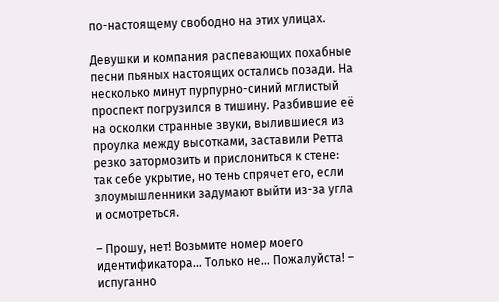по-настоящему свободно на этих улицах.

Девушки и компания распевающих похабные песни пьяных настоящих остались позади. На несколько минут пурпурно-синий мглистый проспект погрузился в тишину. Разбившие её на осколки странные звуки, вылившиеся из проулка между высотками, заставили Ретта резко затормозить и прислониться к стене: так себе укрытие, но тень спрячет его, если злоумышленники задумают выйти из-за угла и осмотреться.

– Прошу, нет! Возьмите номер моего идентификатора… Только не… Пожалуйста! – испуганно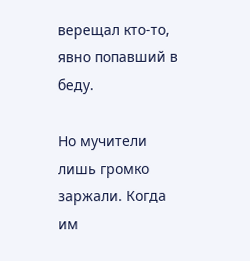верещал кто-то, явно попавший в беду.

Но мучители лишь громко заржали. Когда им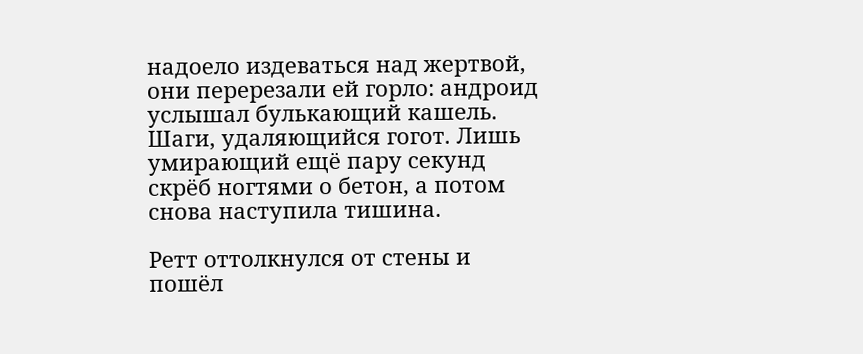надоело издеваться над жертвой, они перерезали ей горло: андроид услышал булькающий кашель. Шаги, удаляющийся гогот. Лишь умирающий ещё пару секунд скрёб ногтями о бетон, а потом снова наступила тишина.

Ретт оттолкнулся от стены и пошёл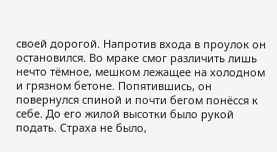своей дорогой. Напротив входа в проулок он остановился. Во мраке смог различить лишь нечто тёмное, мешком лежащее на холодном и грязном бетоне. Попятившись, он повернулся спиной и почти бегом понёсся к себе. До его жилой высотки было рукой подать. Страха не было,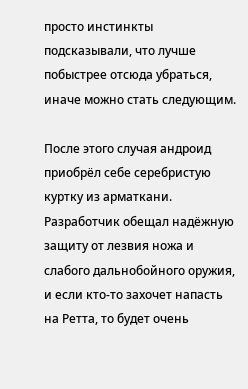просто инстинкты подсказывали, что лучше побыстрее отсюда убраться, иначе можно стать следующим.

После этого случая андроид приобрёл себе серебристую куртку из арматкани. Разработчик обещал надёжную защиту от лезвия ножа и слабого дальнобойного оружия, и если кто-то захочет напасть на Ретта, то будет очень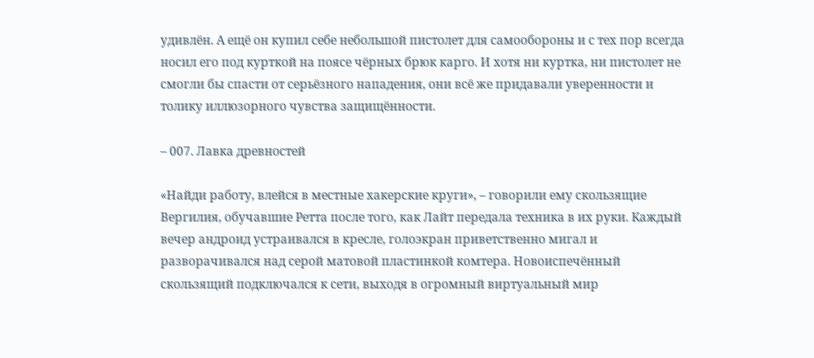удивлён. А ещё он купил себе небольшой пистолет для самообороны и с тех пор всегда носил его под курткой на поясе чёрных брюк карго. И хотя ни куртка, ни пистолет не смогли бы спасти от серьёзного нападения, они всё же придавали уверенности и толику иллюзорного чувства защищённости.

– 007. Лавка древностей

«Найди работу, влейся в местные хакерские круги», – говорили ему скользящие Вергилия, обучавшие Ретта после того, как Лайт передала техника в их руки. Каждый вечер андроид устраивался в кресле, голоэкран приветственно мигал и разворачивался над серой матовой пластинкой комтера. Новоиспечённый скользящий подключался к сети, выходя в огромный виртуальный мир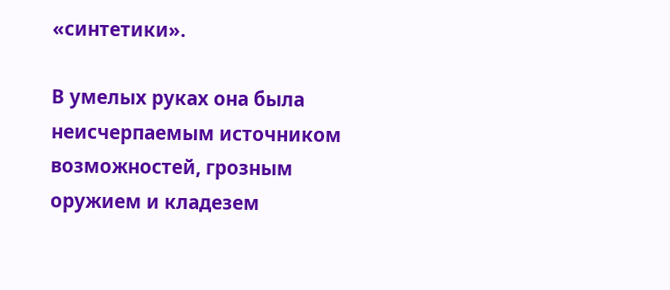«синтетики».

В умелых руках она была неисчерпаемым источником возможностей, грозным оружием и кладезем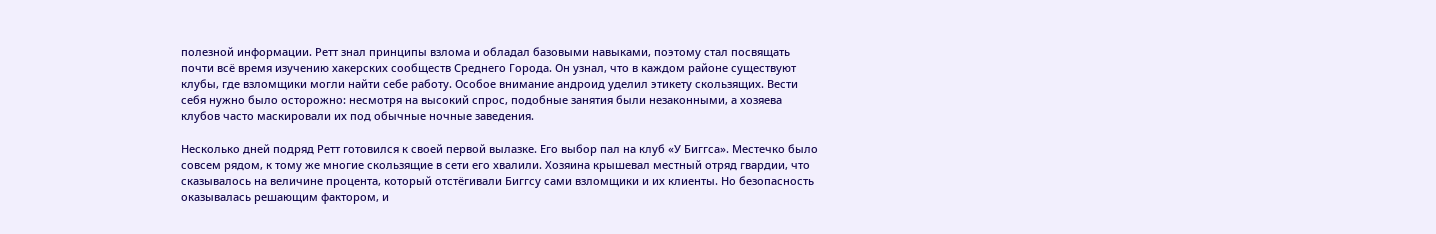полезной информации. Ретт знал принципы взлома и обладал базовыми навыками, поэтому стал посвящать почти всё время изучению хакерских сообществ Среднего Города. Он узнал, что в каждом районе существуют клубы, где взломщики могли найти себе работу. Особое внимание андроид уделил этикету скользящих. Вести себя нужно было осторожно: несмотря на высокий спрос, подобные занятия были незаконными, а хозяева клубов часто маскировали их под обычные ночные заведения.

Несколько дней подряд Ретт готовился к своей первой вылазке. Его выбор пал на клуб «У Биггса». Местечко было совсем рядом, к тому же многие скользящие в сети его хвалили. Хозяина крышевал местный отряд гвардии, что сказывалось на величине процента, который отстёгивали Биггсу сами взломщики и их клиенты. Но безопасность оказывалась решающим фактором, и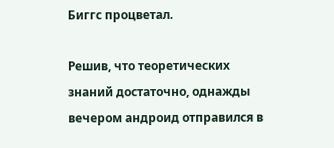Биггс процветал.

Решив, что теоретических знаний достаточно, однажды вечером андроид отправился в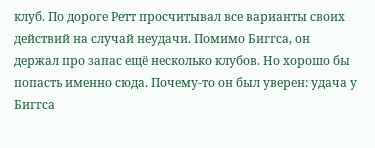клуб. По дороге Ретт просчитывал все варианты своих действий на случай неудачи. Помимо Биггса, он держал про запас ещё несколько клубов. Но хорошо бы попасть именно сюда. Почему-то он был уверен: удача у Биггса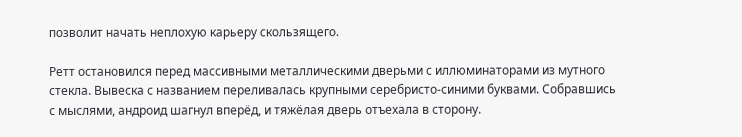позволит начать неплохую карьеру скользящего.

Ретт остановился перед массивными металлическими дверьми с иллюминаторами из мутного стекла. Вывеска с названием переливалась крупными серебристо-синими буквами. Собравшись с мыслями, андроид шагнул вперёд, и тяжёлая дверь отъехала в сторону.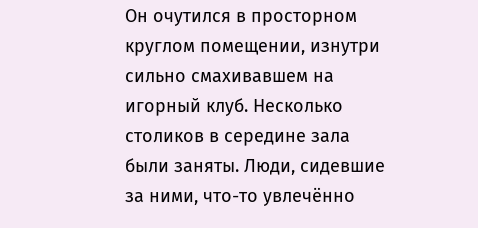Он очутился в просторном круглом помещении, изнутри сильно смахивавшем на игорный клуб. Несколько столиков в середине зала были заняты. Люди, сидевшие за ними, что-то увлечённо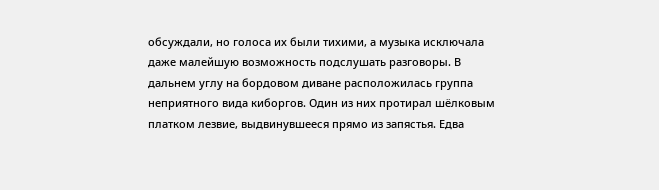обсуждали, но голоса их были тихими, а музыка исключала даже малейшую возможность подслушать разговоры. В дальнем углу на бордовом диване расположилась группа неприятного вида киборгов. Один из них протирал шёлковым платком лезвие, выдвинувшееся прямо из запястья. Едва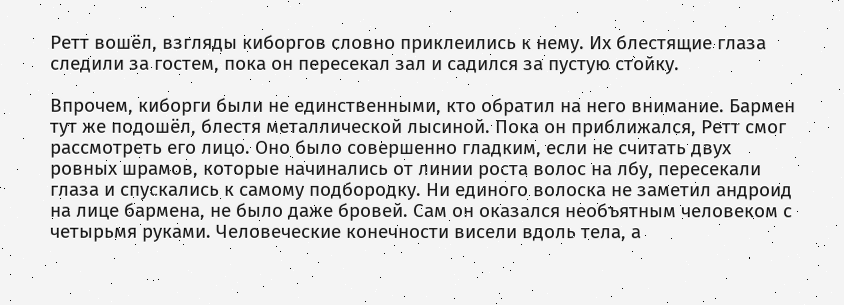Ретт вошёл, взгляды киборгов словно приклеились к нему. Их блестящие глаза следили за гостем, пока он пересекал зал и садился за пустую стойку.

Впрочем, киборги были не единственными, кто обратил на него внимание. Бармен тут же подошёл, блестя металлической лысиной. Пока он приближался, Ретт смог рассмотреть его лицо. Оно было совершенно гладким, если не считать двух ровных шрамов, которые начинались от линии роста волос на лбу, пересекали глаза и спускались к самому подбородку. Ни единого волоска не заметил андроид на лице бармена, не было даже бровей. Сам он оказался необъятным человеком с четырьмя руками. Человеческие конечности висели вдоль тела, а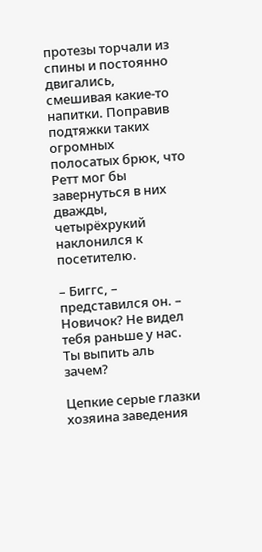протезы торчали из спины и постоянно двигались, смешивая какие-то напитки. Поправив подтяжки таких огромных полосатых брюк, что Ретт мог бы завернуться в них дважды, четырёхрукий наклонился к посетителю.

– Биггс, – представился он. – Новичок? Не видел тебя раньше у нас. Ты выпить аль зачем?

Цепкие серые глазки хозяина заведения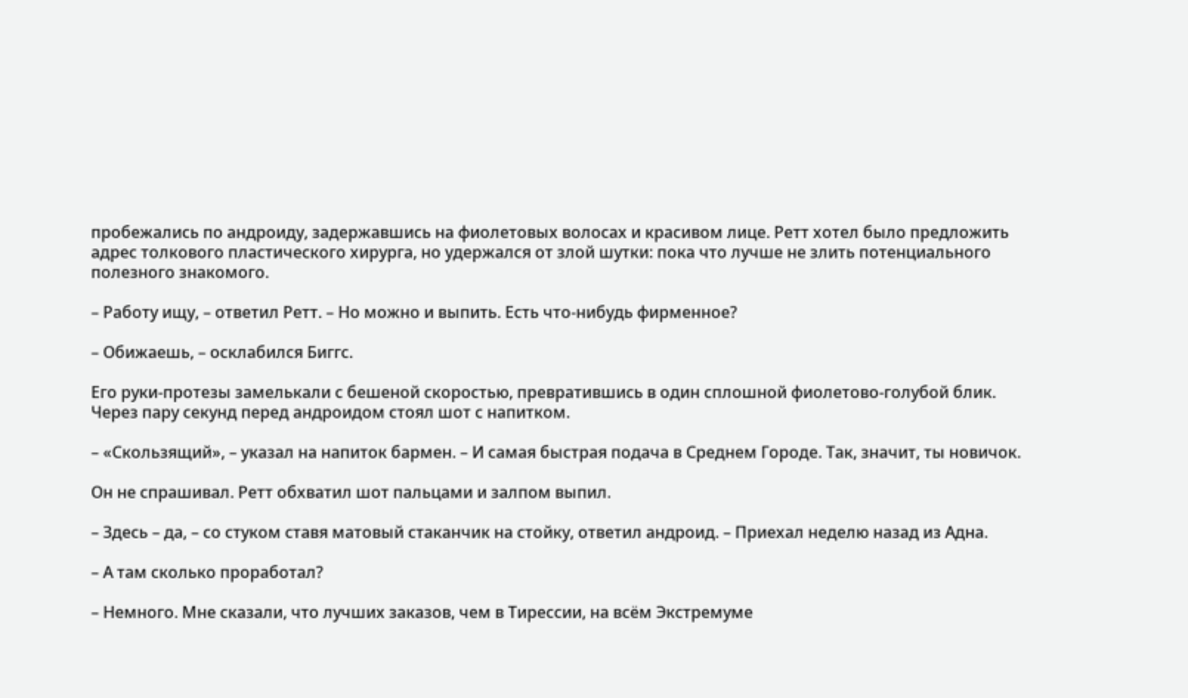пробежались по андроиду, задержавшись на фиолетовых волосах и красивом лице. Ретт хотел было предложить адрес толкового пластического хирурга, но удержался от злой шутки: пока что лучше не злить потенциального полезного знакомого.

– Работу ищу, – ответил Ретт. – Но можно и выпить. Есть что-нибудь фирменное?

– Обижаешь, – осклабился Биггс.

Его руки-протезы замелькали с бешеной скоростью, превратившись в один сплошной фиолетово-голубой блик. Через пару секунд перед андроидом стоял шот с напитком.

– «Скользящий», – указал на напиток бармен. – И самая быстрая подача в Среднем Городе. Так, значит, ты новичок.

Он не спрашивал. Ретт обхватил шот пальцами и залпом выпил.

– Здесь – да, – со стуком ставя матовый стаканчик на стойку, ответил андроид. – Приехал неделю назад из Адна.

– А там сколько проработал?

– Немного. Мне сказали, что лучших заказов, чем в Тирессии, на всём Экстремуме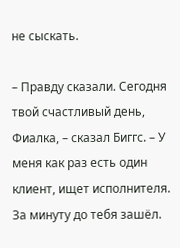не сыскать.

– Правду сказали. Сегодня твой счастливый день, Фиалка, – сказал Биггс. – У меня как раз есть один клиент, ищет исполнителя. За минуту до тебя зашёл.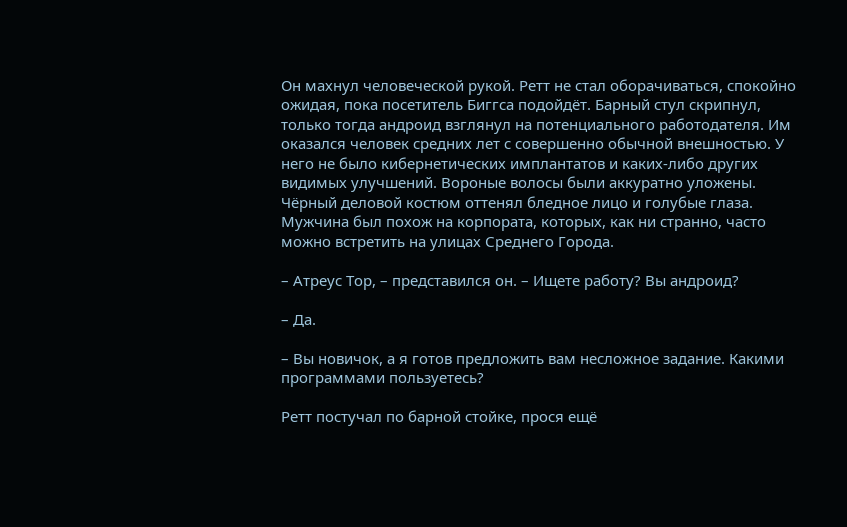Он махнул человеческой рукой. Ретт не стал оборачиваться, спокойно ожидая, пока посетитель Биггса подойдёт. Барный стул скрипнул, только тогда андроид взглянул на потенциального работодателя. Им оказался человек средних лет с совершенно обычной внешностью. У него не было кибернетических имплантатов и каких-либо других видимых улучшений. Вороные волосы были аккуратно уложены. Чёрный деловой костюм оттенял бледное лицо и голубые глаза. Мужчина был похож на корпората, которых, как ни странно, часто можно встретить на улицах Среднего Города.

– Атреус Тор, – представился он. – Ищете работу? Вы андроид?

– Да.

– Вы новичок, а я готов предложить вам несложное задание. Какими программами пользуетесь?

Ретт постучал по барной стойке, прося ещё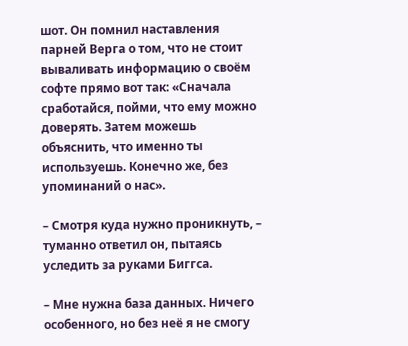шот. Он помнил наставления парней Верга о том, что не стоит вываливать информацию о своём софте прямо вот так: «Сначала сработайся, пойми, что ему можно доверять. Затем можешь объяснить, что именно ты используешь. Конечно же, без упоминаний о нас».

– Смотря куда нужно проникнуть, – туманно ответил он, пытаясь уследить за руками Биггса.

– Мне нужна база данных. Ничего особенного, но без неё я не смогу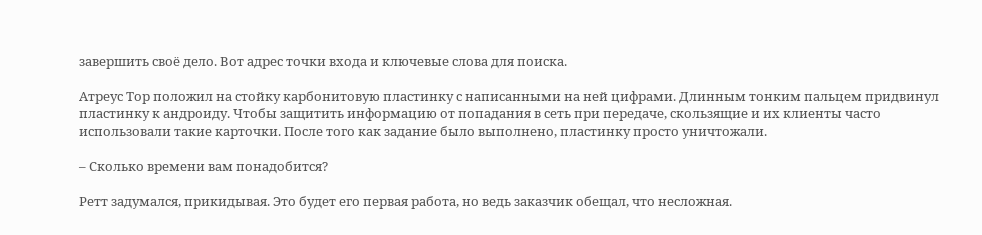завершить своё дело. Вот адрес точки входа и ключевые слова для поиска.

Атреус Тор положил на стойку карбонитовую пластинку с написанными на ней цифрами. Длинным тонким пальцем придвинул пластинку к андроиду. Чтобы защитить информацию от попадания в сеть при передаче, скользящие и их клиенты часто использовали такие карточки. После того как задание было выполнено, пластинку просто уничтожали.

– Сколько времени вам понадобится?

Ретт задумался, прикидывая. Это будет его первая работа, но ведь заказчик обещал, что несложная.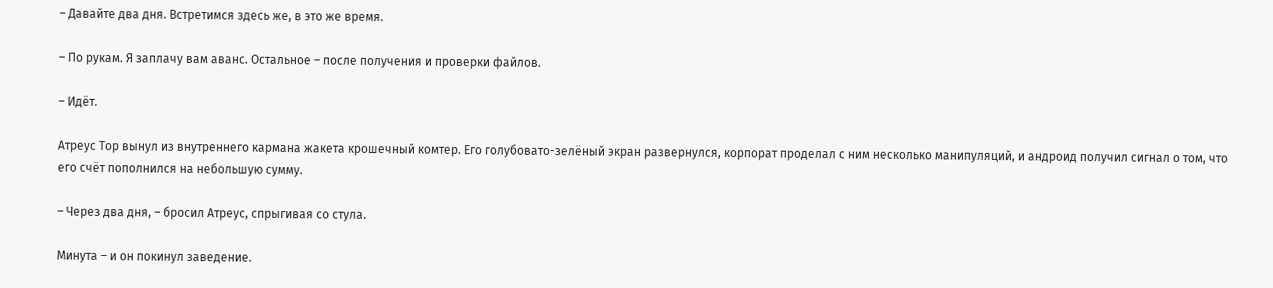– Давайте два дня. Встретимся здесь же, в это же время.

– По рукам. Я заплачу вам аванс. Остальное – после получения и проверки файлов.

– Идёт.

Атреус Тор вынул из внутреннего кармана жакета крошечный комтер. Его голубовато-зелёный экран развернулся, корпорат проделал с ним несколько манипуляций, и андроид получил сигнал о том, что его счёт пополнился на небольшую сумму.

– Через два дня, – бросил Атреус, спрыгивая со стула.

Минута – и он покинул заведение.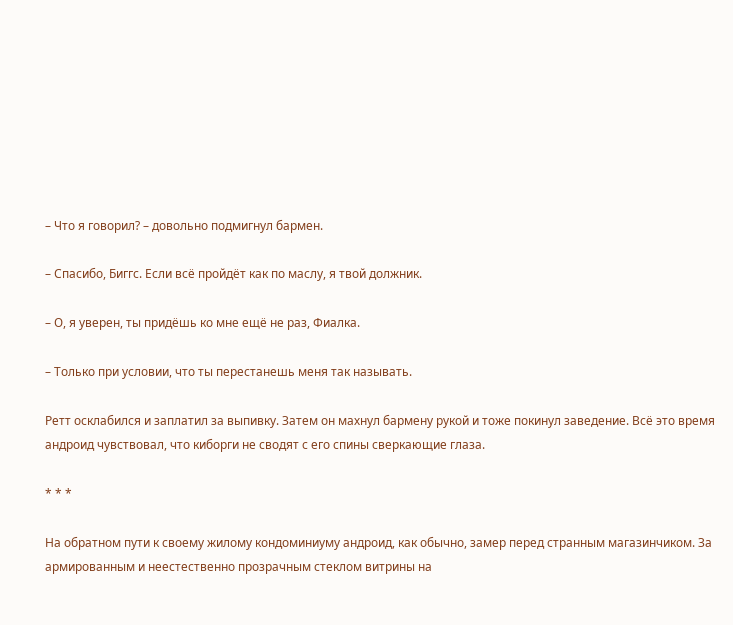– Что я говорил? – довольно подмигнул бармен.

– Спасибо, Биггс. Если всё пройдёт как по маслу, я твой должник.

– О, я уверен, ты придёшь ко мне ещё не раз, Фиалка.

– Только при условии, что ты перестанешь меня так называть.

Ретт осклабился и заплатил за выпивку. Затем он махнул бармену рукой и тоже покинул заведение. Всё это время андроид чувствовал, что киборги не сводят с его спины сверкающие глаза.

* * *

На обратном пути к своему жилому кондоминиуму андроид, как обычно, замер перед странным магазинчиком. За армированным и неестественно прозрачным стеклом витрины на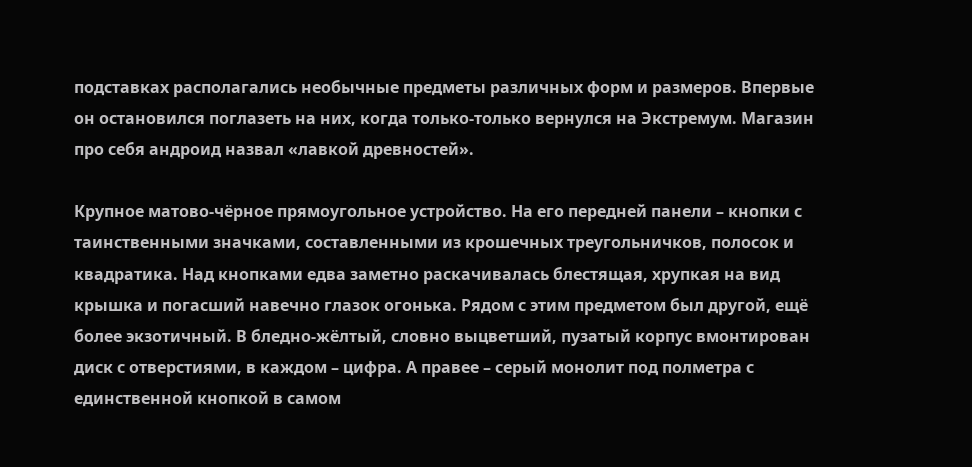подставках располагались необычные предметы различных форм и размеров. Впервые он остановился поглазеть на них, когда только-только вернулся на Экстремум. Магазин про себя андроид назвал «лавкой древностей».

Крупное матово-чёрное прямоугольное устройство. На его передней панели – кнопки с таинственными значками, составленными из крошечных треугольничков, полосок и квадратика. Над кнопками едва заметно раскачивалась блестящая, хрупкая на вид крышка и погасший навечно глазок огонька. Рядом с этим предметом был другой, ещё более экзотичный. В бледно-жёлтый, словно выцветший, пузатый корпус вмонтирован диск с отверстиями, в каждом – цифра. А правее – серый монолит под полметра с единственной кнопкой в самом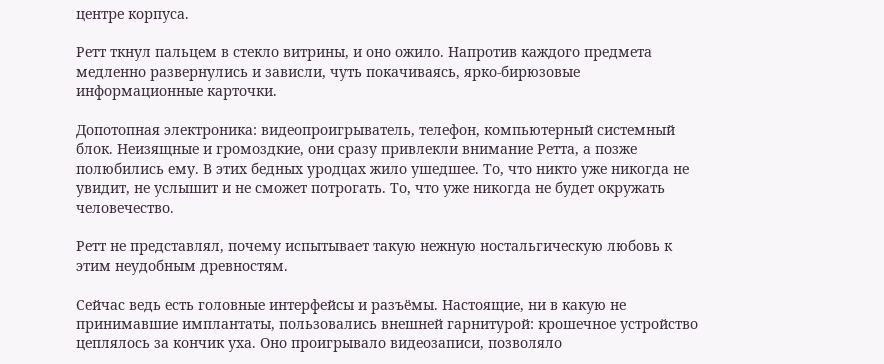центре корпуса.

Ретт ткнул пальцем в стекло витрины, и оно ожило. Напротив каждого предмета медленно развернулись и зависли, чуть покачиваясь, ярко-бирюзовые информационные карточки.

Допотопная электроника: видеопроигрыватель, телефон, компьютерный системный блок. Неизящные и громоздкие, они сразу привлекли внимание Ретта, а позже полюбились ему. В этих бедных уродцах жило ушедшее. То, что никто уже никогда не увидит, не услышит и не сможет потрогать. То, что уже никогда не будет окружать человечество.

Ретт не представлял, почему испытывает такую нежную ностальгическую любовь к этим неудобным древностям.

Сейчас ведь есть головные интерфейсы и разъёмы. Настоящие, ни в какую не принимавшие имплантаты, пользовались внешней гарнитурой: крошечное устройство цеплялось за кончик уха. Оно проигрывало видеозаписи, позволяло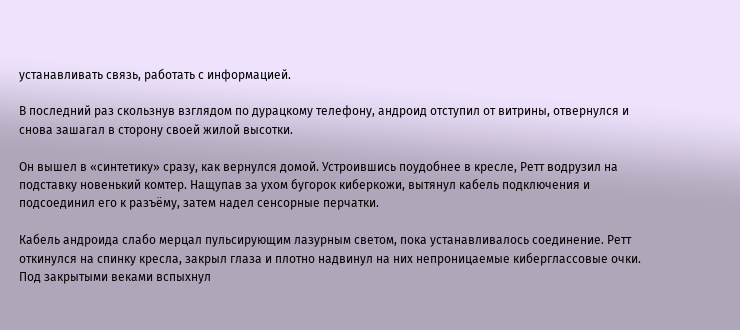устанавливать связь, работать с информацией.

В последний раз скользнув взглядом по дурацкому телефону, андроид отступил от витрины, отвернулся и снова зашагал в сторону своей жилой высотки.

Он вышел в «синтетику» сразу, как вернулся домой. Устроившись поудобнее в кресле, Ретт водрузил на подставку новенький комтер. Нащупав за ухом бугорок киберкожи, вытянул кабель подключения и подсоединил его к разъёму, затем надел сенсорные перчатки.

Кабель андроида слабо мерцал пульсирующим лазурным светом, пока устанавливалось соединение. Ретт откинулся на спинку кресла, закрыл глаза и плотно надвинул на них непроницаемые киберглассовые очки. Под закрытыми веками вспыхнул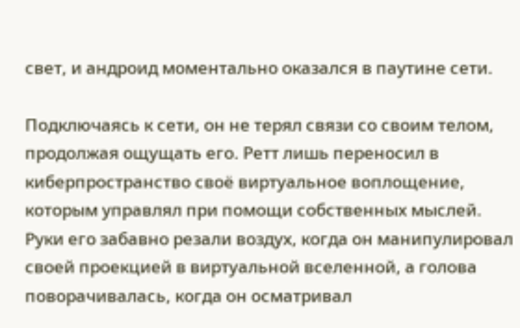свет, и андроид моментально оказался в паутине сети.

Подключаясь к сети, он не терял связи со своим телом, продолжая ощущать его. Ретт лишь переносил в киберпространство своё виртуальное воплощение, которым управлял при помощи собственных мыслей. Руки его забавно резали воздух, когда он манипулировал своей проекцией в виртуальной вселенной, а голова поворачивалась, когда он осматривал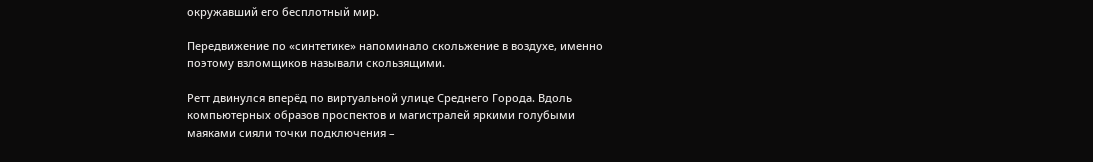окружавший его бесплотный мир.

Передвижение по «синтетике» напоминало скольжение в воздухе, именно поэтому взломщиков называли скользящими.

Ретт двинулся вперёд по виртуальной улице Среднего Города. Вдоль компьютерных образов проспектов и магистралей яркими голубыми маяками сияли точки подключения –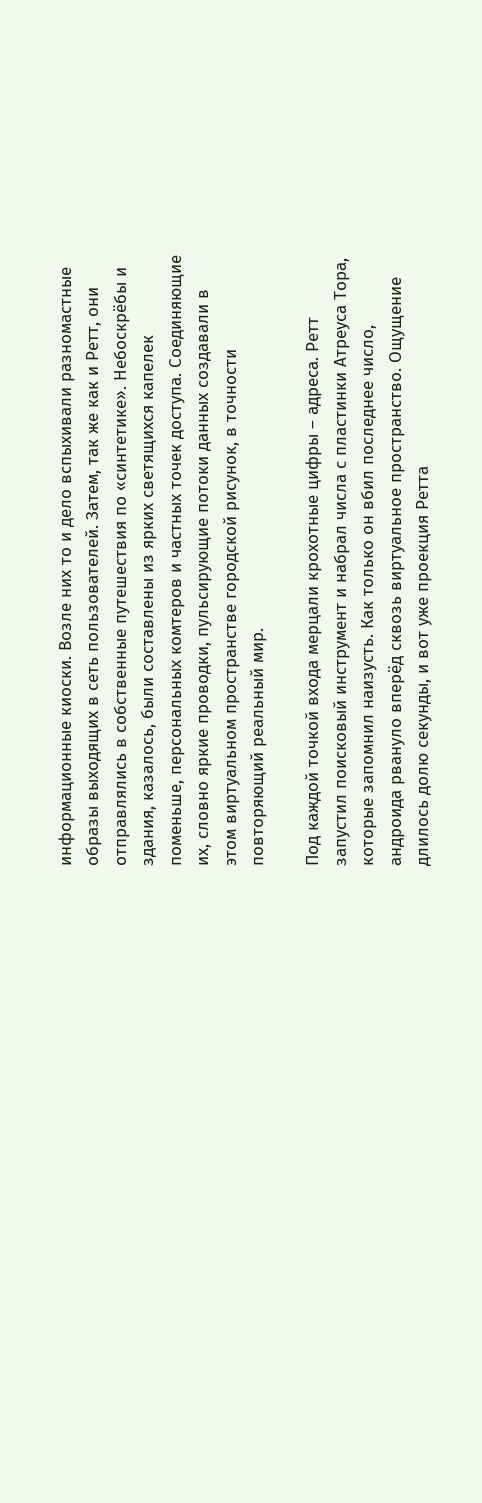информационные киоски. Возле них то и дело вспыхивали разномастные образы выходящих в сеть пользователей. Затем, так же как и Ретт, они отправлялись в собственные путешествия по «синтетике». Небоскрёбы и здания, казалось, были составлены из ярких светящихся капелек поменьше, персональных комтеров и частных точек доступа. Соединяющие их, словно яркие проводки, пульсирующие потоки данных создавали в этом виртуальном пространстве городской рисунок, в точности повторяющий реальный мир.

Под каждой точкой входа мерцали крохотные цифры – адреса. Ретт запустил поисковый инструмент и набрал числа с пластинки Атреуса Тора, которые запомнил наизусть. Как только он вбил последнее число, андроида рвануло вперёд сквозь виртуальное пространство. Ощущение длилось долю секунды, и вот уже проекция Ретта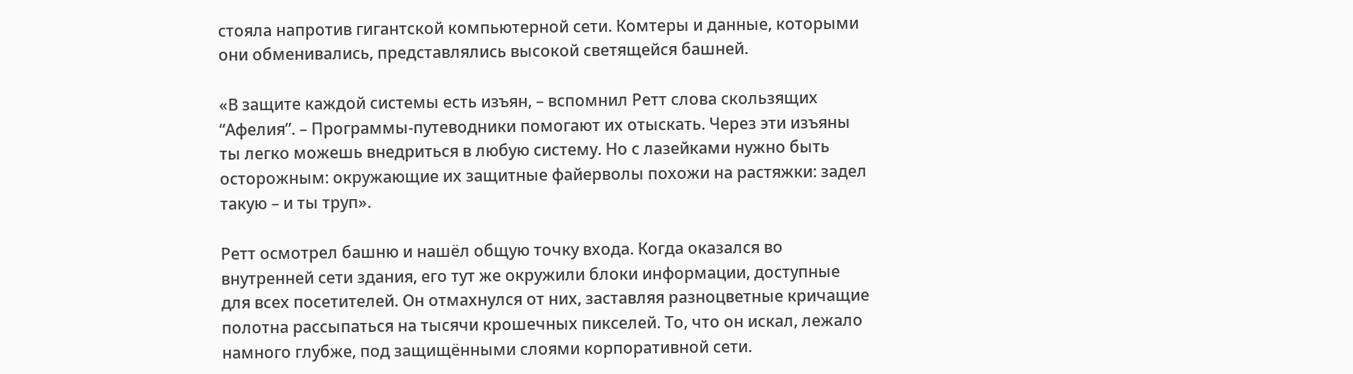стояла напротив гигантской компьютерной сети. Комтеры и данные, которыми они обменивались, представлялись высокой светящейся башней.

«В защите каждой системы есть изъян, – вспомнил Ретт слова скользящих “Афелия”. – Программы-путеводники помогают их отыскать. Через эти изъяны ты легко можешь внедриться в любую систему. Но с лазейками нужно быть осторожным: окружающие их защитные файерволы похожи на растяжки: задел такую – и ты труп».

Ретт осмотрел башню и нашёл общую точку входа. Когда оказался во внутренней сети здания, его тут же окружили блоки информации, доступные для всех посетителей. Он отмахнулся от них, заставляя разноцветные кричащие полотна рассыпаться на тысячи крошечных пикселей. То, что он искал, лежало намного глубже, под защищёнными слоями корпоративной сети.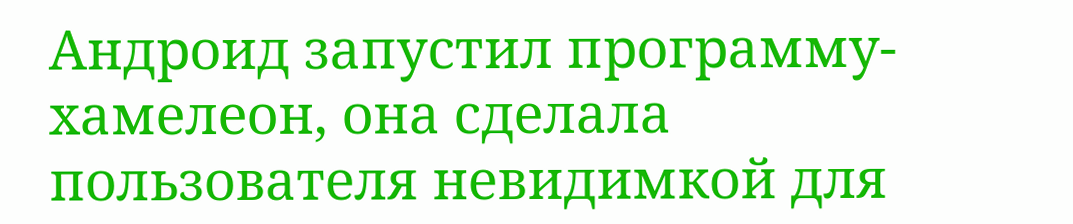Андроид запустил программу-хамелеон, она сделала пользователя невидимкой для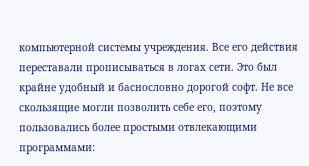компьютерной системы учреждения. Все его действия переставали прописываться в логах сети. Это был крайне удобный и баснословно дорогой софт. Не все скользящие могли позволить себе его, поэтому пользовались более простыми отвлекающими программами: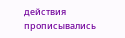действия прописывались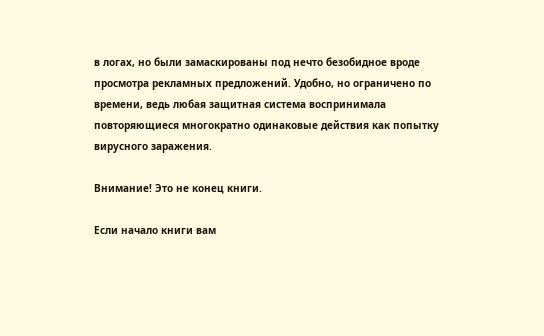в логах, но были замаскированы под нечто безобидное вроде просмотра рекламных предложений. Удобно, но ограничено по времени, ведь любая защитная система воспринимала повторяющиеся многократно одинаковые действия как попытку вирусного заражения.

Внимание! Это не конец книги.

Если начало книги вам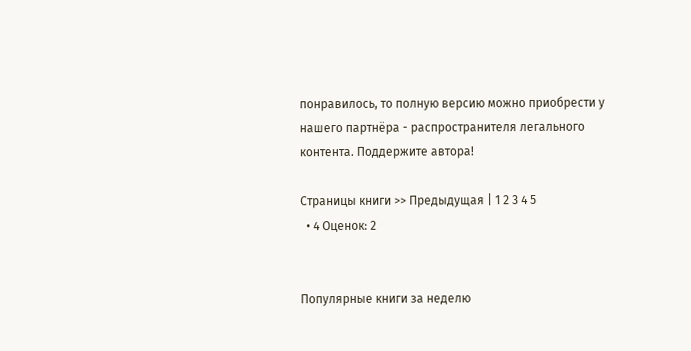понравилось, то полную версию можно приобрести у нашего партнёра - распространителя легального контента. Поддержите автора!

Страницы книги >> Предыдущая | 1 2 3 4 5
  • 4 Оценок: 2


Популярные книги за неделю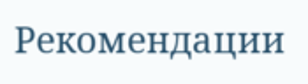Рекомендации